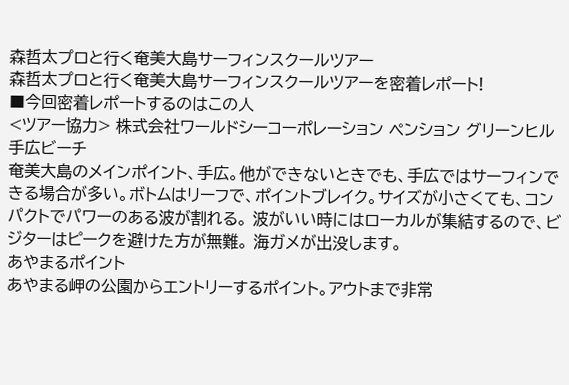森哲太プロと行く奄美大島サーフィンスクールツアー
森哲太プロと行く奄美大島サーフィンスクールツアーを密着レポート!
■今回密着レポートするのはこの人
<ツアー協力> 株式会社ワールドシーコーポレーション ペンション グリーンヒル
手広ビーチ
奄美大島のメインポイント、手広。他ができないときでも、手広ではサーフィンできる場合が多い。ボトムはリーフで、ポイントブレイク。サイズが小さくても、コンパクトでパワーのある波が割れる。 波がいい時にはローカルが集結するので、ビジターはピークを避けた方が無難。 海ガメが出没します。
あやまるポイント
あやまる岬の公園からエントリーするポイント。アウトまで非常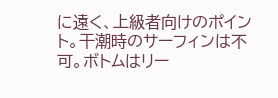に遠く、上級者向けのポイント。干潮時のサーフィンは不可。ボトムはリー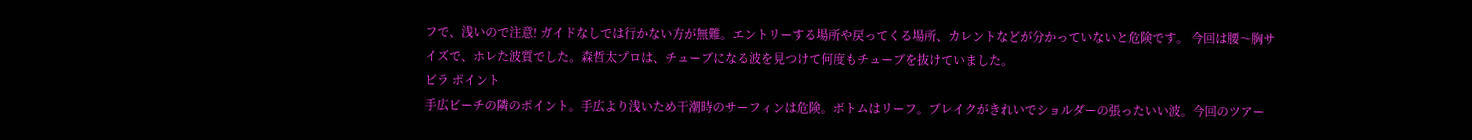フで、浅いので注意! ガイドなしでは行かない方が無難。エントリーする場所や戻ってくる場所、カレントなどが分かっていないと危険です。 今回は腰〜胸サイズで、ホレた波質でした。森哲太プロは、チューブになる波を見つけて何度もチューブを抜けていました。
ビラ ポイント
手広ビーチの隣のポイント。手広より浅いため干潮時のサーフィンは危険。ボトムはリーフ。ブレイクがきれいでショルダーの張ったいい波。今回のツアー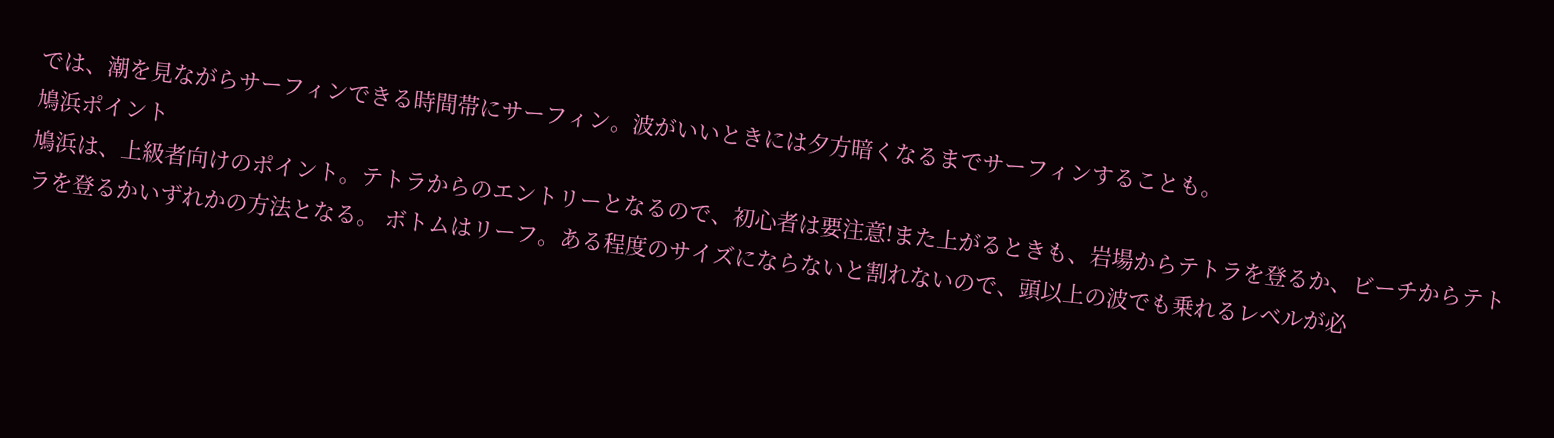では、潮を見ながらサーフィンできる時間帯にサーフィン。波がいいときには夕方暗くなるまでサーフィンすることも。
鳩浜ポイント
鳩浜は、上級者向けのポイント。テトラからのエントリーとなるので、初心者は要注意!また上がるときも、岩場からテトラを登るか、ビーチからテトラを登るかいずれかの方法となる。 ボトムはリーフ。ある程度のサイズにならないと割れないので、頭以上の波でも乗れるレベルが必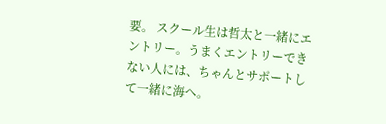要。 スクール生は哲太と一緒にエントリー。うまくエントリーできない人には、ちゃんとサポートして一緒に海へ。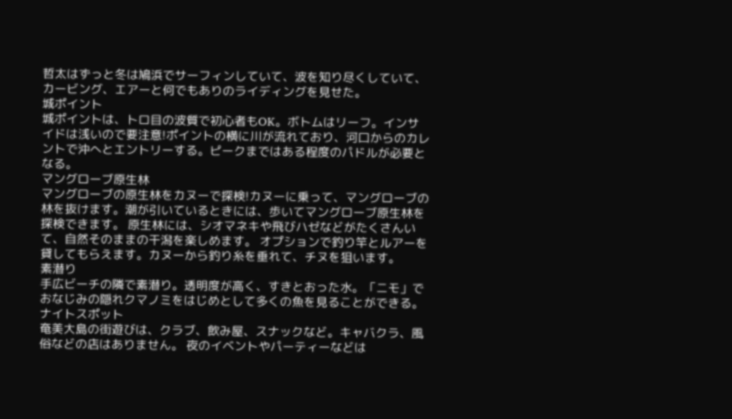哲太はずっと冬は鳩浜でサーフィンしていて、波を知り尽くしていて、カービング、エアーと何でもありのライディングを見せた。
城ポイント
城ポイントは、トロ目の波質で初心者もOK。ボトムはリーフ。インサイドは浅いので要注意!ポイントの横に川が流れており、河口からのカレントで沖へとエントリーする。ピークまではある程度のパドルが必要となる。
マングローブ原生林
マングローブの原生林をカヌーで探検!カヌーに乗って、マングローブの林を抜けます。潮が引いているときには、歩いてマングローブ原生林を探検できます。 原生林には、シオマネキや飛びハゼなどがたくさんいて、自然そのままの干潟を楽しめます。 オプションで釣り竿とルアーを貸してもらえます。カヌーから釣り糸を垂れて、チヌを狙います。
素潜り
手広ビーチの隣で素潜り。透明度が高く、すきとおった水。「ニモ」でおなじみの隠れクマノミをはじめとして多くの魚を見ることができる。
ナイトスポット
奄美大島の街遊びは、クラブ、飲み屋、スナックなど。キャバクラ、風俗などの店はありません。 夜のイベントやパーティーなどは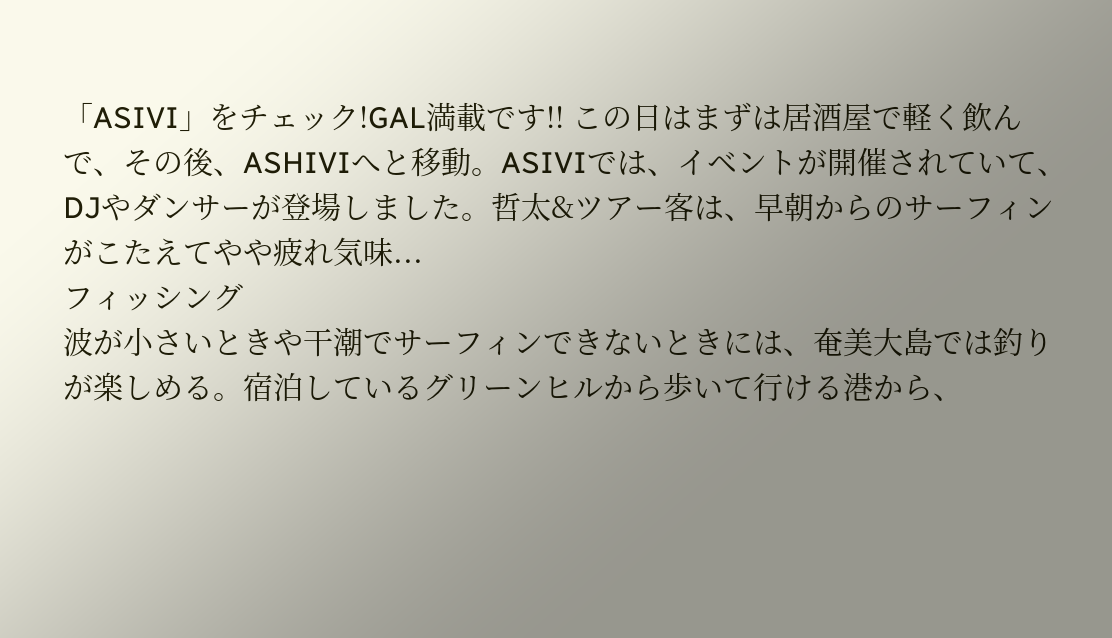「ASIVI」をチェック!GAL満載です!! この日はまずは居酒屋で軽く飲んで、その後、ASHIVIへと移動。ASIVIでは、イベントが開催されていて、DJやダンサーが登場しました。哲太&ツアー客は、早朝からのサーフィンがこたえてやや疲れ気味...
フィッシング
波が小さいときや干潮でサーフィンできないときには、奄美大島では釣りが楽しめる。宿泊しているグリーンヒルから歩いて行ける港から、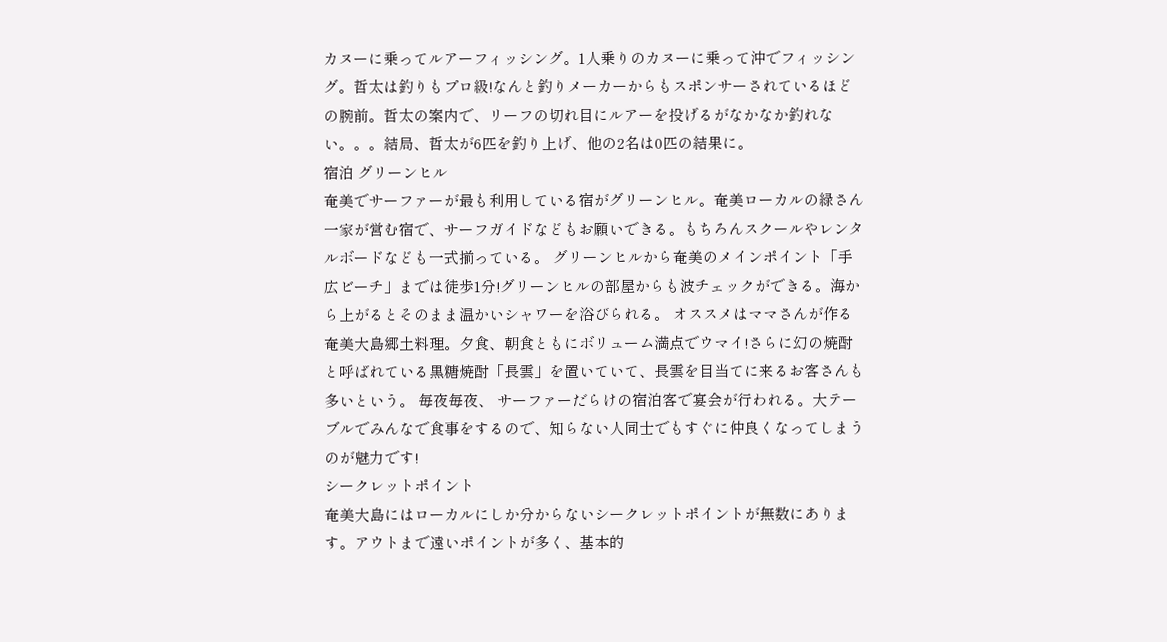カヌーに乗ってルアーフィッシング。1人乗りのカヌーに乗って沖でフィッシング。哲太は釣りもプロ級!なんと釣りメーカーからもスポンサーされているほどの腕前。哲太の案内で、リーフの切れ目にルアーを投げるがなかなか釣れない。。。結局、哲太が6匹を釣り上げ、他の2名は0匹の結果に。
宿泊 グリーンヒル
奄美でサーファーが最も利用している宿がグリーンヒル。奄美ローカルの緑さん一家が営む宿で、サーフガイドなどもお願いできる。もちろんスクールやレンタルボードなども一式揃っている。 グリーンヒルから奄美のメインポイント「手広ビーチ」までは徒歩1分!グリーンヒルの部屋からも波チェックができる。海から上がるとそのまま温かいシャワーを浴びられる。 オススメはママさんが作る奄美大島郷土料理。夕食、朝食ともにボリューム満点でウマイ!さらに幻の焼酎と呼ばれている黒糖焼酎「長雲」を置いていて、長雲を目当てに来るお客さんも多いという。 毎夜毎夜、 サーファーだらけの宿泊客で宴会が行われる。大テーブルでみんなで食事をするので、知らない人同士でもすぐに仲良くなってしまうのが魅力です!
シークレットポイント
奄美大島にはローカルにしか分からないシークレットポイントが無数にあります。アウトまで遠いポイントが多く、基本的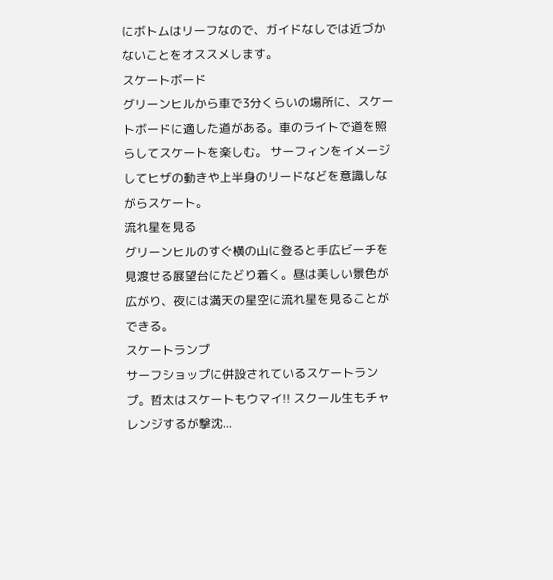にボトムはリーフなので、ガイドなしでは近づかないことをオススメします。
スケートボード
グリーンヒルから車で3分くらいの場所に、スケートボードに適した道がある。車のライトで道を照らしてスケートを楽しむ。 サーフィンをイメージしてヒザの動きや上半身のリードなどを意識しながらスケート。
流れ星を見る
グリーンヒルのすぐ横の山に登ると手広ビーチを見渡せる展望台にたどり着く。昼は美しい景色が広がり、夜には満天の星空に流れ星を見ることができる。
スケートランプ
サーフショップに併設されているスケートランプ。哲太はスケートもウマイ!! スクール生もチャレンジするが撃沈...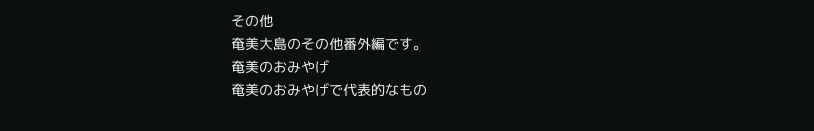その他
奄美大島のその他番外編です。
奄美のおみやげ
奄美のおみやげで代表的なもの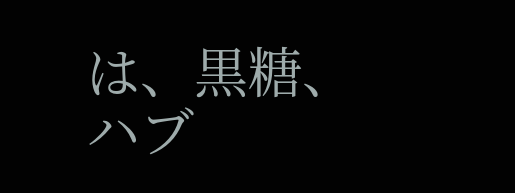は、黒糖、ハブ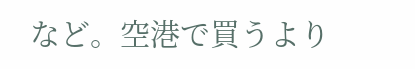など。空港で買うより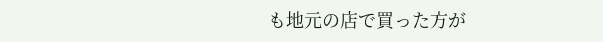も地元の店で買った方が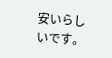安いらしいです。